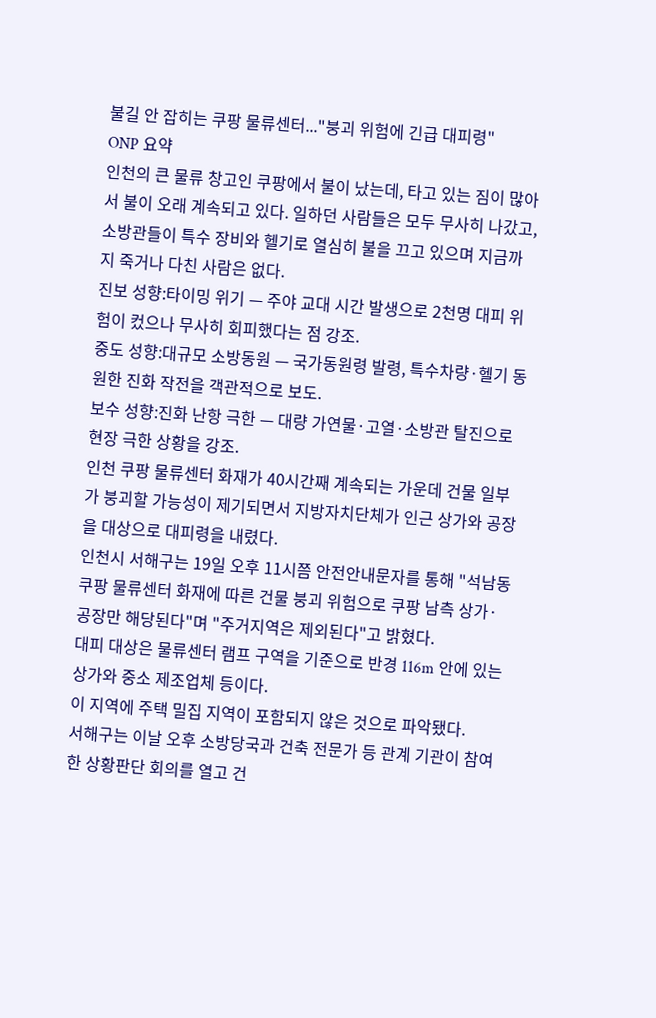불길 안 잡히는 쿠팡 물류센터..."붕괴 위험에 긴급 대피령"
ONP 요약
인천의 큰 물류 창고인 쿠팡에서 불이 났는데, 타고 있는 짐이 많아서 불이 오래 계속되고 있다. 일하던 사람들은 모두 무사히 나갔고, 소방관들이 특수 장비와 헬기로 열심히 불을 끄고 있으며 지금까지 죽거나 다친 사람은 없다.
진보 성향:타이밍 위기 — 주야 교대 시간 발생으로 2천명 대피 위험이 컸으나 무사히 회피했다는 점 강조.
중도 성향:대규모 소방동원 — 국가동원령 발령, 특수차량·헬기 동원한 진화 작전을 객관적으로 보도.
보수 성향:진화 난항 극한 — 대량 가연물·고열·소방관 탈진으로 현장 극한 상황을 강조.
인천 쿠팡 물류센터 화재가 40시간째 계속되는 가운데 건물 일부가 붕괴할 가능성이 제기되면서 지방자치단체가 인근 상가와 공장을 대상으로 대피령을 내렸다.
인천시 서해구는 19일 오후 11시쯤 안전안내문자를 통해 "석남동 쿠팡 물류센터 화재에 따른 건물 붕괴 위험으로 쿠팡 남측 상가·공장만 해당된다"며 "주거지역은 제외된다"고 밝혔다.
대피 대상은 물류센터 램프 구역을 기준으로 반경 116m 안에 있는 상가와 중소 제조업체 등이다.
이 지역에 주택 밀집 지역이 포함되지 않은 것으로 파악됐다.
서해구는 이날 오후 소방당국과 건축 전문가 등 관계 기관이 참여한 상황판단 회의를 열고 건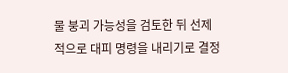물 붕괴 가능성을 검토한 뒤 선제적으로 대피 명령을 내리기로 결정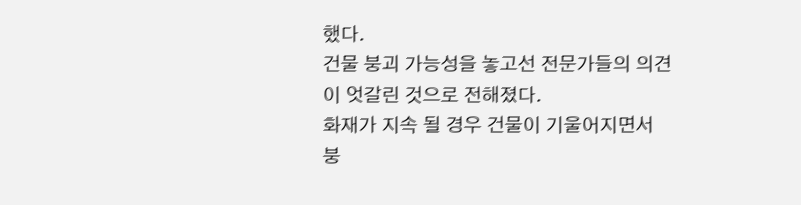했다.
건물 붕괴 가능성을 놓고선 전문가들의 의견이 엇갈린 것으로 전해졌다.
화재가 지속 될 경우 건물이 기울어지면서 붕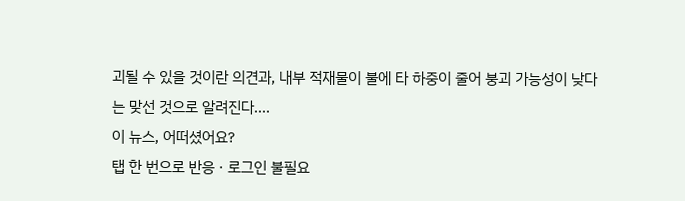괴될 수 있을 것이란 의견과, 내부 적재물이 불에 타 하중이 줄어 붕괴 가능성이 낮다는 맞선 것으로 알려진다....
이 뉴스, 어떠셨어요?
탭 한 번으로 반응 · 로그인 불필요